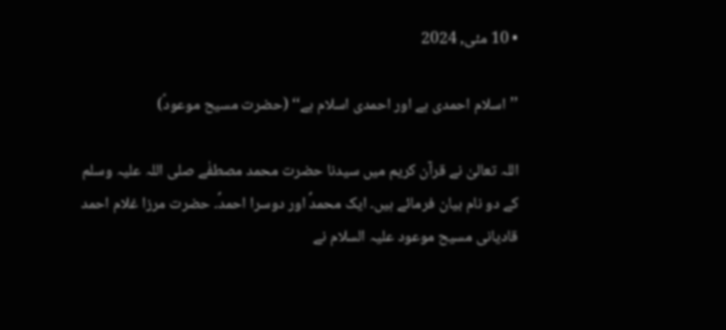• 10 مئی, 2024

’’اسلام احمدی ہے اور احمدی اسلام ہے‘‘ (حضرت مسیح موعودؑ)

اللہ تعالیٰ نے قرآن کریم میں سیدنا حضرت محمد مصطفٰے صلی اللہ علیہ وسلم کے دو نام بیان فرمائے ہیں۔ ایک محمدؐ اور دوسرا احمدؐ۔ حضرت مرزا غلام احمد قادیانی مسیح موعود علیہ السلام نے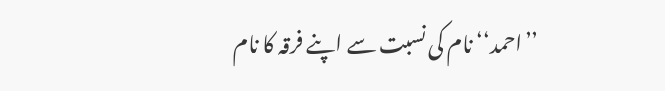’’احمد‘‘ نام کی نسبت سے اپنے فرقہ کا نام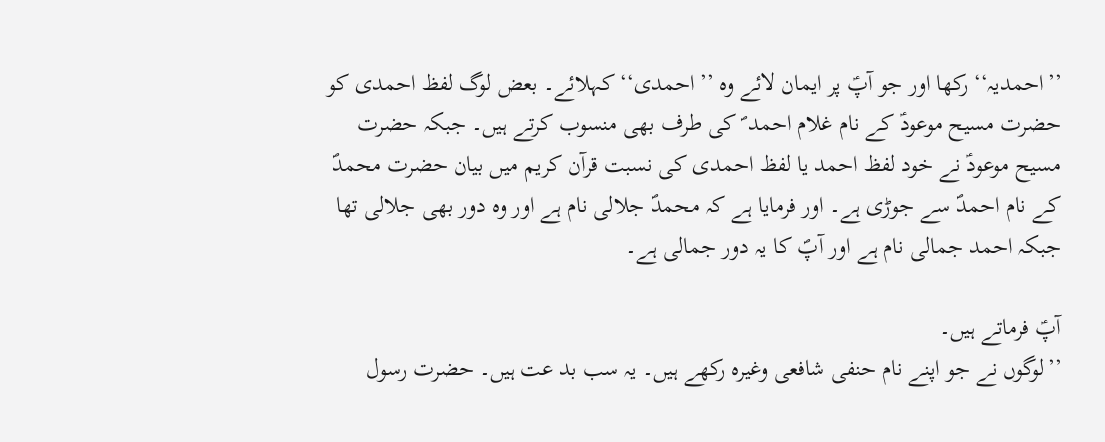’’احمدیہ‘‘ رکھا اور جو آپؑ پر ایمان لائے وہ ’’احمدی‘‘ کہلائے۔ بعض لوگ لفظ احمدی کو حضرت مسیح موعودؑ کے نام غلام احمد ؐ کی طرف بھی منسوب کرتے ہیں۔ جبکہ حضرت مسیح موعودؑ نے خود لفظ احمد یا لفظ احمدی کی نسبت قرآن کریم میں بیان حضرت محمدؐ کے نام احمدؐ سے جوڑی ہے۔ اور فرمایا ہے کہ محمدؐ جلالی نام ہے اور وہ دور بھی جلالی تھا جبکہ احمد جمالی نام ہے اور آپؐ کا یہ دور جمالی ہے۔

آپؑ فرماتے ہیں۔
’’لوگوں نے جو اپنے نام حنفی شافعی وغیرہ رکھے ہیں۔ یہ سب بد عت ہیں۔ حضرت رسول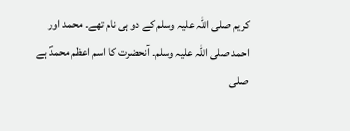کریم صلی اللہ علیہ وسلم کے دو ہی نام تھے۔ محمد اور احمد صلی اللہ علیہ وسلم۔ آنحضرت کا اسم اعظم محمدؐ ہے صلی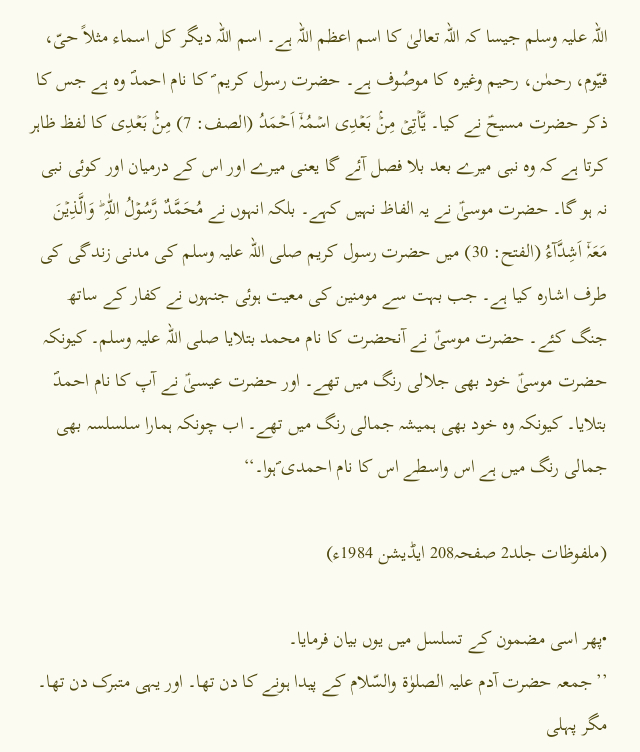اللہ علیہ وسلم جیسا کہ اللہ تعالیٰ کا اسم اعظم اللہ ہے۔ اسم اللہ دیگر کل اسماء مثلاً حیّ، قیّوم، رحمٰن، رحیم وغیرہ کا موصُوف ہے۔ حضرت رسول کریم ؐ کا نام احمدؐ وہ ہے جس کا ذکر حضرت مسیحؑ نے کیا۔ یَّاۡتِیۡ مِنۡۢ بَعۡدِی اسۡمُہٗۤ اَحۡمَدُ (الصف: 7) مِنۡۢ بَعۡدِی کا لفظ ظاہر کرتا ہے کہ وہ نبی میرے بعد بلا فصل آئے گا یعنی میرے اور اس کے درمیان اور کوئی نبی نہ ہو گا۔ حضرت موسیٰؑ نے یہ الفاظ نہیں کہے۔ بلکہ انہوں نے مُحَمَّدٌ رَّسُوۡلُ اللّٰہِ ؕ وَالَّذِیۡنَ مَعَہٗۤ اَشِدَّآءُ (الفتح: 30) میں حضرت رسول کریم صلی اللہ علیہ وسلم کی مدنی زندگی کی طرف اشارہ کیا ہے۔ جب بہت سے مومنین کی معیت ہوئی جنہوں نے کفار کے ساتھ جنگ کئے۔ حضرت موسیٰؑ نے آنحضرت کا نام محمد بتلایا صلی اللہ علیہ وسلم۔ کیونکہ حضرت موسیٰؑ خود بھی جلالی رنگ میں تھے۔ اور حضرت عیسیٰؑ نے آپ کا نام احمدؐ بتلایا۔ کیونکہ وہ خود بھی ہمیشہ جمالی رنگ میں تھے۔ اب چونکہ ہمارا سلسلسہ بھی جمالی رنگ میں ہے اس واسطے اس کا نام احمدی ؐہوا۔‘‘

(ملفوظات جلد2 صفحہ208 ایڈیشن 1984ء)

•پھر اسی مضمون کے تسلسل میں یوں بیان فرمایا۔
’’جمعہ حضرت آدم علیہ الصلوٰۃ والسّلام کے پیدا ہونے کا دن تھا۔ اور یہی متبرک دن تھا۔ مگر پہلی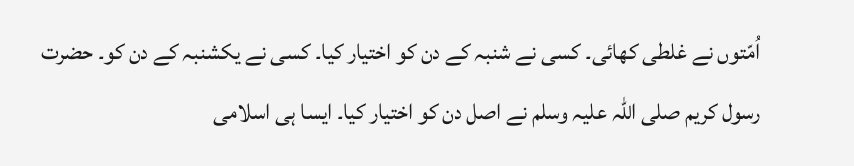اُمّتوں نے غلطی کھائی۔ کسی نے شنبہ کے دن کو اختیار کیا۔ کسی نے یکشنبہ کے دن کو۔ حضرت رسول کریم صلی اللہ علیہ وسلم نے اصل دن کو اختیار کیا۔ ایسا ہی اسلامی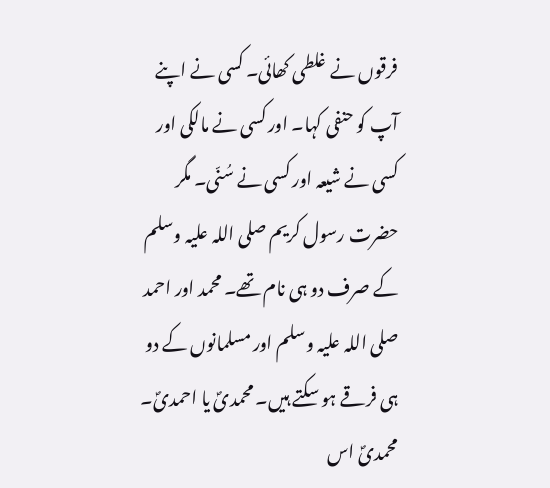فرقوں نے غلطی کھائی۔ کسی نے اپنے آپ کو حنفی کہا۔ اور کسی نے مالکی اور کسی نے شیعہ اور کسی نے سُنّی۔ مگر حضرت رسول کریم صلی اللہ علیہ وسلم کے صرف دو ہی نام تھے۔ محمد اور احمد صلی اللہ علیہ وسلم اور مسلمانوں کے دو ہی فرقے ہو سکتے ہیں۔ محمدیؐ یا احمدیؐ۔ محمدیؐ اس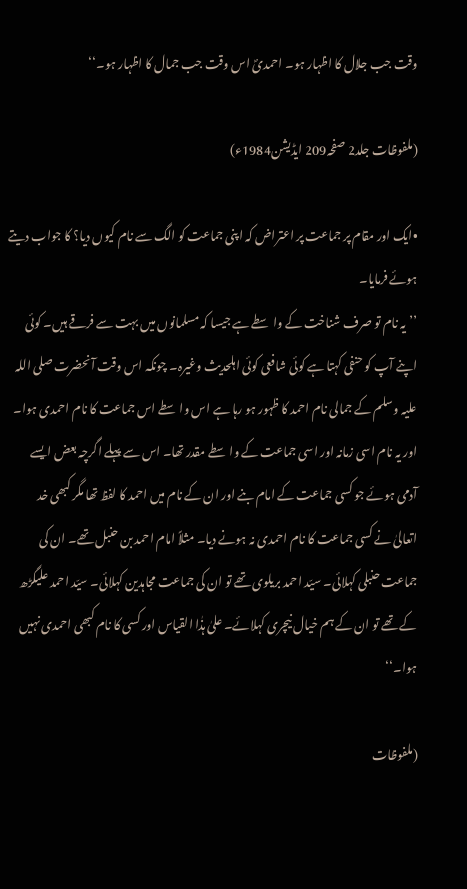وقت جب جلال کا اظہار ہو۔ احمدیؐ اس وقت جب جمال کا اظہار ہو۔‘‘

(ملفوظات جلد2 صفحہ209 ایڈیشن1984ء)

•ایک اور مقام پر جماعت پر اعتراض کہ اپنی جماعت کو الگ سے نام کیوں دیا؟ کا جواب دیتے ہوئے فرمایا۔
’’یہ نام تو صرف شناخت کے واسطے ہے جیسا کہ مسلمانوں میں بہت سے فرقے ہیں۔ کوئی اپنے آپ کو حنفی کہتا ہے کوئی شافعی کوئی اہلحدیث وغیرہ۔ چونکہ اس وقت آنحضرت صلی اللہ علیہ وسلم کے جمالی نام احمد کا ظہور ہو رہا ہے اس واسطے اس جماعت کا نام احمدی ہوا۔ اور یہ نام اسی زمانہ اور اسی جماعت کے واسطے مقدر تھا۔ اس سے پہلے اگرچہ بعض ایسے آدمی ہوئے جو کسی جماعت کے امام بنے اور ان کے نام میں احمد کا لفظ تھا مگر کبھی خد اتعالیٰ نے کسی جماعت کا نام احمدی نہ ہونے دیا۔ مثلاً امام احمد بن حنبل تھے۔ ان کی جماعت حنبلی کہلائی۔ سیّد احمد بریلوی تھے تو ان کی جماعت مجاہدین کہلائی۔ سیّد احمد علیگڑھ کے تھے تو ان کے ہم خیال نیچری کہلائے۔ علیٰ ہذٰا القیاس اور کسی کا نام کبھی احمدی نہیں ہوا۔‘‘

(ملفوظات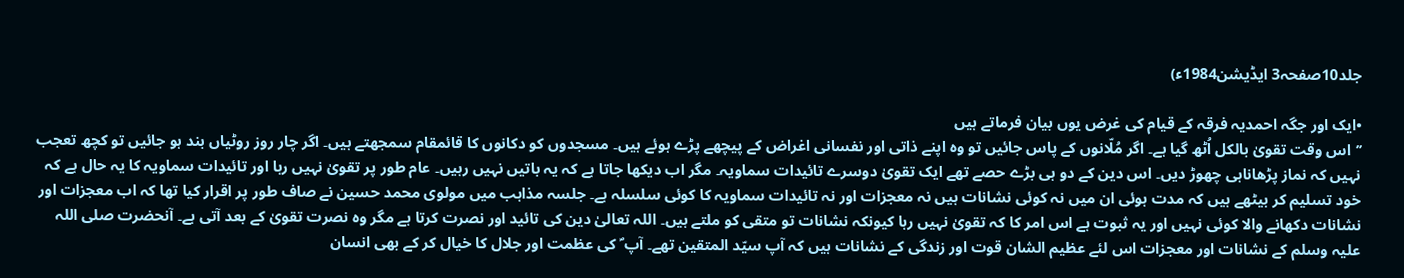جلد10صفحہ3 ایڈیشن1984ء)

•ایک اور جگہ احمدیہ فرقہ کے قیام کی غرض یوں بیان فرماتے ہیں
’’اس وقت تقویٰ بالکل اُٹھ گیا ہے۔ اگر مُلّانوں کے پاس جائیں تو وہ اپنے ذاتی اور نفسانی اغراض کے پیچھے پڑے ہوئے ہیں۔ مسجدوں کو دکانوں کا قائمقام سمجھتے ہیں۔ اگر چار روز روٹیاں بند ہو جائیں تو کچھ تعجب نہیں کہ نماز پڑھاناہی چھوڑ دیں۔ اس دین کے دو ہی بڑے حصے تھے ایک تقویٰ دوسرے تائیدات سماویہ۔ مگر اب دیکھا جاتا ہے کہ یہ باتیں نہیں رہیں۔ عام طور پر تقویٰ نہیں رہا اور تائیدات سماویہ کا یہ حال ہے کہ خود تسلیم کر بیٹھے ہیں کہ مدت ہوئی ان میں نہ کوئی نشانات ہیں نہ معجزات اور نہ تائیدات سماویہ کا کوئی سلسلہ ہے۔ جلسہ مذاہب میں مولوی محمد حسین نے صاف طور پر اقرار کیا تھا کہ اب معجزات اور نشانات دکھانے والا کوئی نہیں اور یہ ثبوت ہے اس امر کا کہ تقویٰ نہیں رہا کیونکہ نشانات تو متقی کو ملتے ہیں۔ اللہ تعالیٰ دین کی تائید اور نصرت کرتا ہے مگر وہ نصرت تقویٰ کے بعد آتی ہے۔ آنحضرت صلی اللہ علیہ وسلم کے نشانات اور معجزات اس لئے عظیم الشان قوت اور زندگی کے نشانات ہیں کہ آپ سیّد المتقین تھے۔ آپ ؐ کی عظمت اور جلال کا خیال کر کے بھی انسان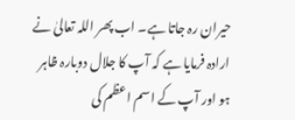حیران رہ جاتا ہے۔ اب پھر اللہ تعالیٰ نے ارادہ فرمایا ہے کہ آپ کا جلال دوبارہ ظاہر ہو اور آپ کے اسم اعظم کی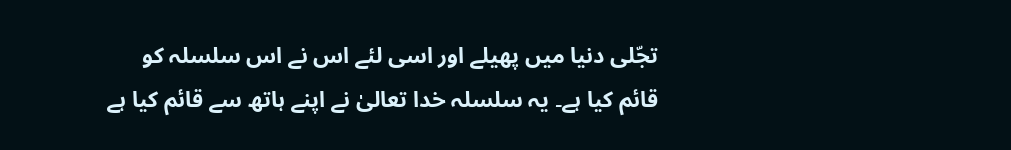تجّلی دنیا میں پھیلے اور اسی لئے اس نے اس سلسلہ کو قائم کیا ہے۔ یہ سلسلہ خدا تعالیٰ نے اپنے ہاتھ سے قائم کیا ہے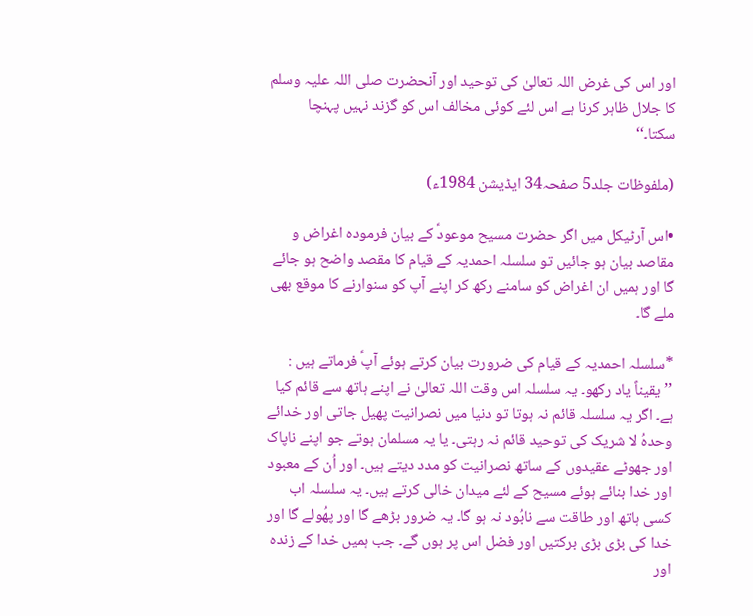اور اس کی غرض اللہ تعالیٰ کی توحید اور آنحضرت صلی اللہ علیہ وسلم کا جلال ظاہر کرنا ہے اس لئے کوئی مخالف اس کو گزند نہیں پہنچا سکتا۔‘‘

(ملفوظات جلد5 صفحہ34 ایڈیشن 1984ء)

•اس آرٹیکل میں اگر حضرت مسیح موعودؑ کے بیان فرمودہ اغراض و مقاصد بیان ہو جائیں تو سلسلہ احمدیہ کے قیام کا مقصد واضح ہو جائے گا اور ہمیں ان اغراض کو سامنے رکھ کر اپنے آپ کو سنوارنے کا موقع بھی ملے گا۔

*سلسلہ احمدیہ کے قیام کی ضرورت بیان کرتے ہوئے آپؑ فرماتے ہیں :
’’یقیناً یاد رکھو۔ یہ سلسلہ اس وقت اللہ تعالیٰ نے اپنے ہاتھ سے قائم کیا ہے۔ اگر یہ سلسلہ قائم نہ ہوتا تو دنیا میں نصرانیت پھیل جاتی اور خدائے وحدہُ لا شریک کی توحید قائم نہ رہتی۔ یا یہ مسلمان ہوتے جو اپنے ناپاک اور جھوٹے عقیدوں کے ساتھ نصرانیت کو مدد دیتے ہیں۔ اور اُن کے معبود اور خدا بنائے ہوئے مسیح کے لئے میدان خالی کرتے ہیں۔ یہ سلسلہ اب کسی ہاتھ اور طاقت سے نابُود نہ ہو گا۔ یہ ضرور بڑھے گا اور پھُولے گا اور خدا کی بڑی بڑی برکتیں اور فضل اس پر ہوں گے۔ جب ہمیں خدا کے زندہ اور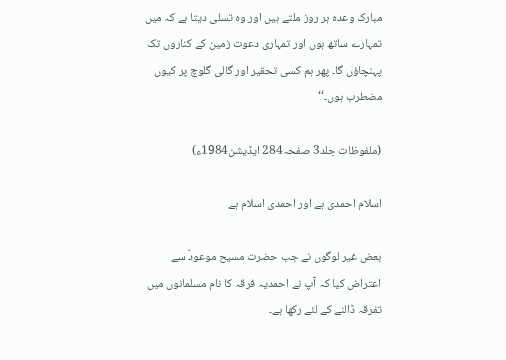مبارک وعدہ ہر روز ملتے ہیں اور وہ تسلی دیتا ہے کہ میں تمہارے ساتھ ہوں اور تمہاری دعوت زمین کے کناروں تک پہنچاؤں گا۔ پھر ہم کسی تحقیر اور گالی گلوچ پر کیوں مضطرب ہوں۔‘‘

(ملفوظات جلد3 صفحہ284 ایڈیشن1984ء)

اسلام احمدی ہے اور احمدی اسلام ہے

بعض غیر لوگوں نے جب حضرت مسیح موعودؑ سے اعتراض کیا کہ آپ نے احمدیہ فرقہ کا نام مسلمانوں میں تفرقہ ڈالنے کے لئے رکھا ہے۔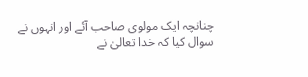چنانچہ ایک مولوی صاحب آئے اور انہوں نے سوال کیا کہ خدا تعالیٰ نے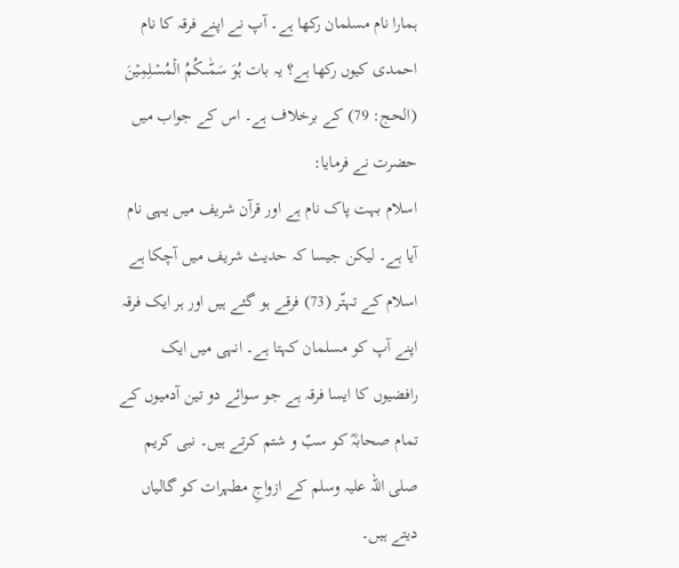ہمارا نام مسلمان رکھا ہے۔ آپ نے اپنے فرقہ کا نام احمدی کیوں رکھا ہے؟ یہ بات ہُوَ سَمّٰٮکُمُ الۡمُسۡلِمِیۡنَ (الحج: 79) کے برخلاف ہے۔ اس کے جواب میں حضرت نے فرمایا:
اسلام بہت پاک نام ہے اور قرآن شریف میں یہی نام آیا ہے۔ لیکن جیسا کہ حدیث شریف میں آچکا ہے اسلام کے تہتّر (73) فرقے ہو گئے ہیں اور ہر ایک فرقہ اپنے آپ کو مسلمان کہتا ہے۔ انہی میں ایک رافضیوں کا ایسا فرقہ ہے جو سوائے دو تین آدمیوں کے تمام صحابہؓ کو سبّ و شتم کرتے ہیں۔ نبی کریم صلی اللہ علیہ وسلم کے ازواجِ مطہرات کو گالیاں دیتے ہیں۔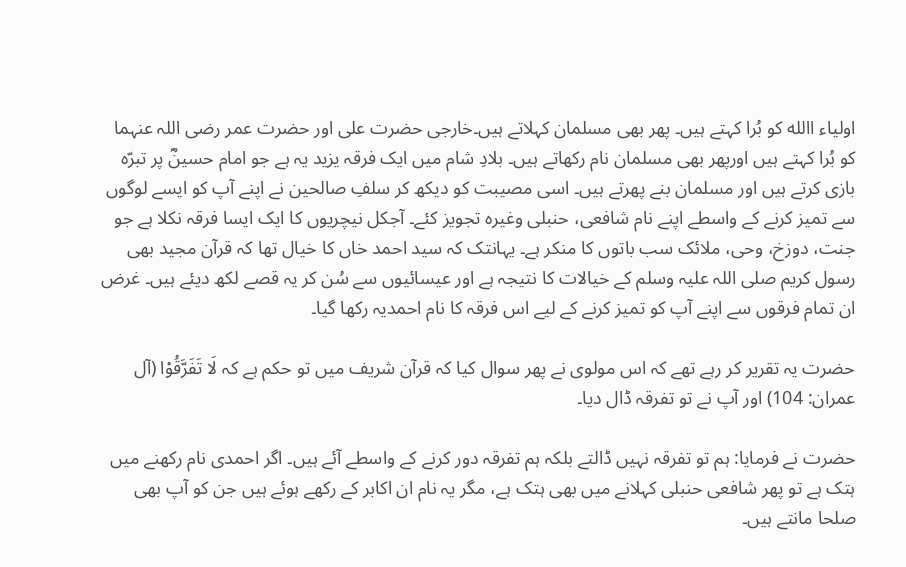اولیاء االله کو بُرا کہتے ہیں۔ پھر بھی مسلمان کہلاتے ہیں۔خارجی حضرت علی اور حضرت عمر رضی اللہ عنہما کو بُرا کہتے ہیں اورپھر بھی مسلمان نام رکھاتے ہیں۔ بلادِ شام میں ایک فرقہ یزید یہ ہے جو امام حسینؓ پر تبرّہ بازی کرتے ہیں اور مسلمان بنے پھرتے ہیں۔ اسی مصیبت کو دیکھ کر سلفِ صالحین نے اپنے آپ کو ایسے لوگوں سے تمیز کرنے کے واسطے اپنے نام شافعی، حنبلی وغیرہ تجویز کئے۔ آجکل نیچریوں کا ایک ایسا فرقہ نکلا ہے جو جنت، دوزخ، وحی، ملائک سب باتوں کا منکر ہے۔ یہانتک کہ سید احمد خاں کا خیال تھا کہ قرآن مجید بھی رسول کریم صلی اللہ علیہ وسلم کے خیالات کا نتیجہ ہے اور عیسائیوں سے سُن کر یہ قصے لکھ دیئے ہیں۔ غرض ان تمام فرقوں سے اپنے آپ کو تمیز کرنے کے لیے اس فرقہ کا نام احمدیہ رکھا گیا۔

حضرت یہ تقریر کر رہے تھے کہ اس مولوی نے پھر سوال کیا کہ قرآن شریف میں تو حکم ہے کہ لَا تَفَرَّقُوْا (آل عمران: 104) اور آپ نے تو تفرقہ ڈال دیا۔

حضرت نے فرمایا: ہم تو تفرقہ نہیں ڈالتے بلکہ ہم تفرقہ دور کرنے کے واسطے آئے ہیں۔ اگر احمدی نام رکھنے میں ہتک ہے تو پھر شافعی حنبلی کہلانے میں بھی ہتک ہے، مگر یہ نام ان اکابر کے رکھے ہوئے ہیں جن کو آپ بھی صلحا مانتے ہیں۔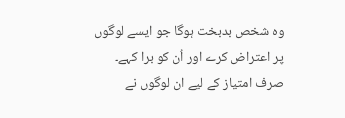وہ شخص بدبخت ہوگا جو ایسے لوگوں پر اعتراض کرے اور اُن کو برا کہے۔ صرف امتیاز کے لیے ان لوگوں نے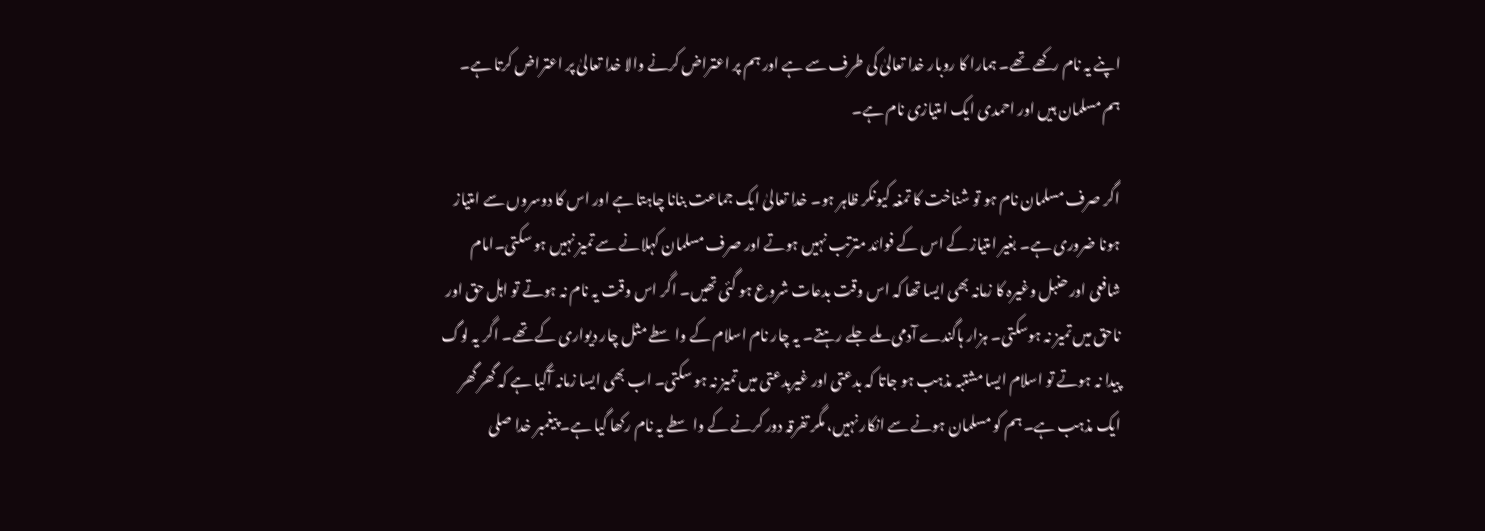اپنے یہ نام رکھے تھے۔ ہمارا کا روبار خدا تعالیٰ کی طرف سے ہے اور ہم پر اعتراض کرنے والا خدا تعالیٰ پر اعتراض کرتا ہے۔ ہم مسلمان ہیں اور احمدی ایک امتیازی نام ہے۔

اگر صرف مسلمان نام ہو تو شناخت کا تمغہ کیونکر ظاہر ہو۔ خدا تعالیٰ ایک جماعت بنانا چاہتا ہے اور اس کا دوسروں سے امتیاز ہونا ضروری ہے۔ بغیر امتیاز کے اس کے فوائد مترتب نہیں ہوتے اور صرف مسلمان کہلانے سے تمیز نہیں ہو سکتی۔امام شافعی اور حنبل وغیرہ کا زمانہ بھی ایسا تھا کہ اس وقت بدعات شروع ہو گئی تھیں۔ اگر اس وقت یہ نام نہ ہوتے تو اہل حق اور ناحق میں تمیز نہ ہوسکتی۔ ہزار ہاگندے آدمی ملے جلے رہتے۔ یہ چار نام اسلام کے واسطے مثل چار دیواری کے تھے۔ اگر یہ لوگ پیدا نہ ہوتے تو اسلام ایسا مشتبہ مذہب ہو جاتا کہ بدعتی اور غیربدعتی میں تمیز نہ ہو سکتی۔ اب بھی ایسا زمانہ آگیا ہے کہ گھر گھر ایک مذہب ہے۔ ہم کو مسلمان ہونے سے انکار نہیں، مگر تفرقہ دور کرنے کے واسطے یہ نام رکھا گیا ہے۔ پیغمبر خدا صلی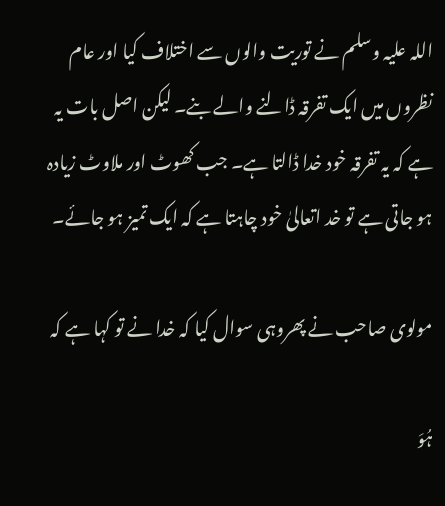اللہ علیہ وسلم نے توریت والوں سے اختلاف کیا اور عام نظروں میں ایک تفرقہ ڈالنے والے بنے۔ لیکن اصل بات یہ ہے کہ یہ تفرقہ خود خدا ڈالتا ہے۔ جب کھوٹ اور ملاوٹ زیادہ ہو جاتی ہے تو خد اتعالیٰ خود چاہتا ہے کہ ایک تمیز ہو جائے۔

مولوی صاحب نے پھروہی سوال کیا کہ خدا نے تو کہا ہے کہ

ہُوَ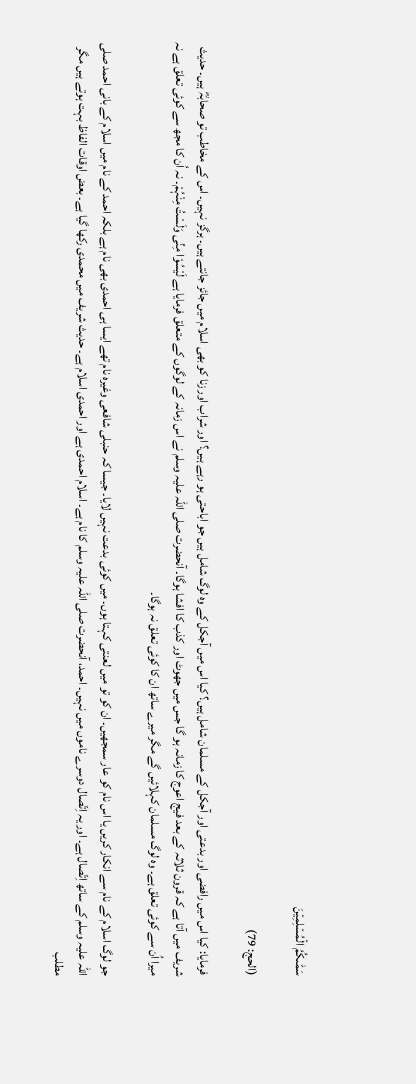سَمّٰٮکُمُ الۡمُسۡلِمِیۡنَ

(الحج: 79)

فرمایا: کیا اس میں رافضی اور بدعتی اور آجکل کے مسلمان شامل ہیں؟ کیا اس میں آجکل کے وہ لوگ شامل ہیں جو اباحتی ہو رہے ہیں؟ اور شراب اور زنا کو بھی اسلام میں جائز جانتے ہیں۔ ہرگز نہیں۔ اس کے مخاطب تو صحابہؓ ہیں۔ حدیث شریف میں آتا ہے کہ قرون ثلاثہ کے بعد فیج اعوج کا زمانہ ہو گا جس میں جھوٹ اور کذب کا افشا ہوگا۔ آنحضرت صلی اللہ علیہ وسلم نے اس زمانہ کے لوگوں کے متعلق فرمایا ہے لَیْسُوْا مِنِّی وَلَسْتُ مِنْہُمْ۔ نہ اُن کا مجھ سے کوئی تعلق ہے نہ میرا اُن سے کوئی تعلق ہے۔ وہ لوگ مسلمان کہلائیں گے مگر میرے ساتھ ان کا کوئی تعلق نہ ہوگا۔

جو لوگ اسلام کے نام سے انکار کریں یا اس نام کو عار سمجھیں۔ ان کو تو میں لعنتی کہتا ہوں۔ میں کوئی بدعت نہیں لایا۔ جیسا کہ حنبلی شافعی وغیرہ نام تھے ایسا ہی احمدی بھی نام ہے بلکہ احمد کے نام میں اسلام کے بانی احمد صلی اللہ علیہ وسلم کے ساتھ اِتّصال ہے۔ اور یہ اِتّصال دوسرے ناموں میں نہیں۔ احمد، آنحضرت صلی اللہ علیہ وسلم کا نام ہے۔ اسلام احمدی ہے اور احمدی اسلام ہے۔ حدیث شریف میں محمدی رکھا گیا ہے۔ بعض اوقات الفاظ بہت ہوتے ہیں مگر مطلب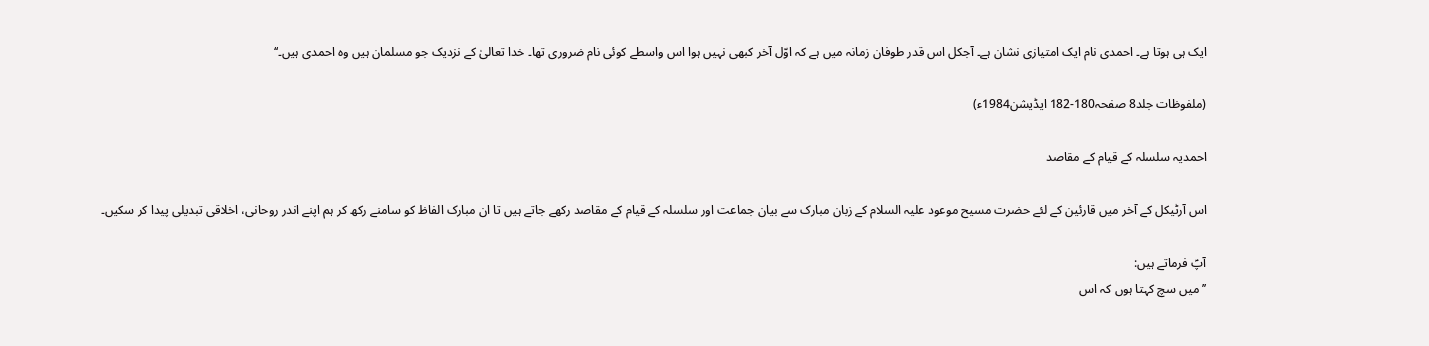ایک ہی ہوتا ہے۔ احمدی نام ایک امتیازی نشان ہے۔ آجکل اس قدر طوفان زمانہ میں ہے کہ اوّل آخر کبھی نہیں ہوا اس واسطے کوئی نام ضروری تھا۔ خدا تعالیٰ کے نزدیک جو مسلمان ہیں وہ احمدی ہیں۔‘‘

(ملفوظات جلد8 صفحہ180-182 ایڈیشن1984ء)

احمدیہ سلسلہ کے قیام کے مقاصد

اس آرٹیکل کے آخر میں قارئین کے لئے حضرت مسیح موعود علیہ السلام کے زبان مبارک سے بیان جماعت اور سلسلہ کے قیام کے مقاصد رکھے جاتے ہیں تا ان مبارک الفاظ کو سامنے رکھ کر ہم اپنے اندر روحانی، اخلاقی تبدیلی پیدا کر سکیں۔

آپؑ فرماتے ہیں:
’’میں سچ کہتا ہوں کہ اس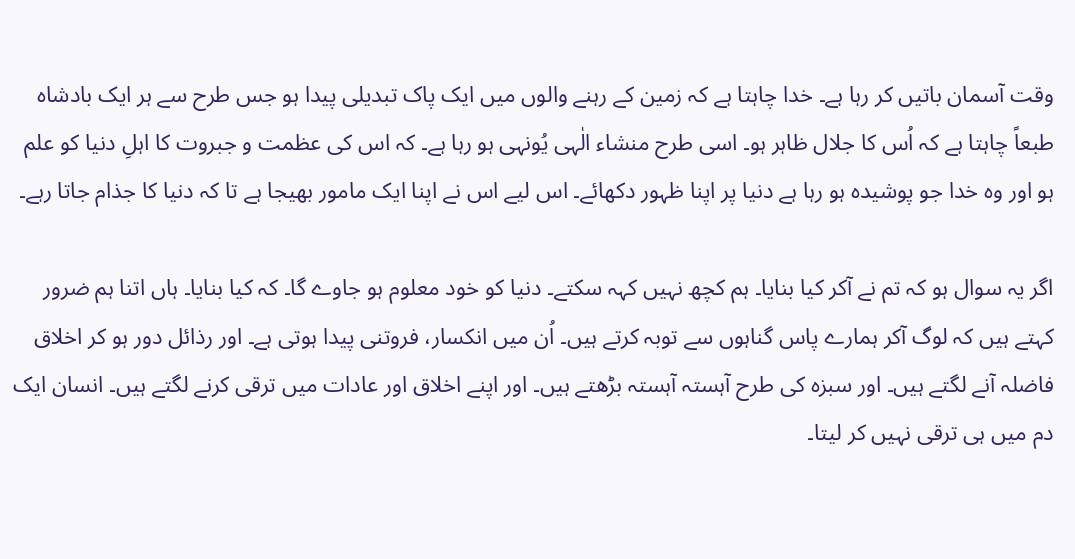وقت آسمان باتیں کر رہا ہے۔ خدا چاہتا ہے کہ زمین کے رہنے والوں میں ایک پاک تبدیلی پیدا ہو جس طرح سے ہر ایک بادشاہ طبعاً چاہتا ہے کہ اُس کا جلال ظاہر ہو۔ اسی طرح منشاء الٰہی یُونہی ہو رہا ہے۔ کہ اس کی عظمت و جبروت کا اہلِ دنیا کو علم ہو اور وہ خدا جو پوشیدہ ہو رہا ہے دنیا پر اپنا ظہور دکھائے۔ اس لیے اس نے اپنا ایک مامور بھیجا ہے تا کہ دنیا کا جذام جاتا رہے۔

اگر یہ سوال ہو کہ تم نے آکر کیا بنایا۔ ہم کچھ نہیں کہہ سکتے۔ دنیا کو خود معلوم ہو جاوے گا۔ کہ کیا بنایا۔ ہاں اتنا ہم ضرور کہتے ہیں کہ لوگ آکر ہمارے پاس گناہوں سے توبہ کرتے ہیں۔ اُن میں انکسار، فروتنی پیدا ہوتی ہے۔ اور رذائل دور ہو کر اخلاق فاضلہ آنے لگتے ہیں۔ اور سبزہ کی طرح آہستہ آہستہ بڑھتے ہیں۔ اور اپنے اخلاق اور عادات میں ترقی کرنے لگتے ہیں۔ انسان ایک دم میں ہی ترقی نہیں کر لیتا۔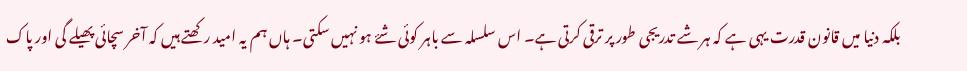بلکہ دنیا میں قانون قدرت یہی ہے کہ ہر شے تدریجی طور پر ترقی کرتی ہے۔ اس سلسلہ سے باہر کوئی شۓ ہو نہیں سکتی۔ ہاں ہم یہ امید رکھتے ہیں کہ آخر سچائی پھیلے گی اور پاک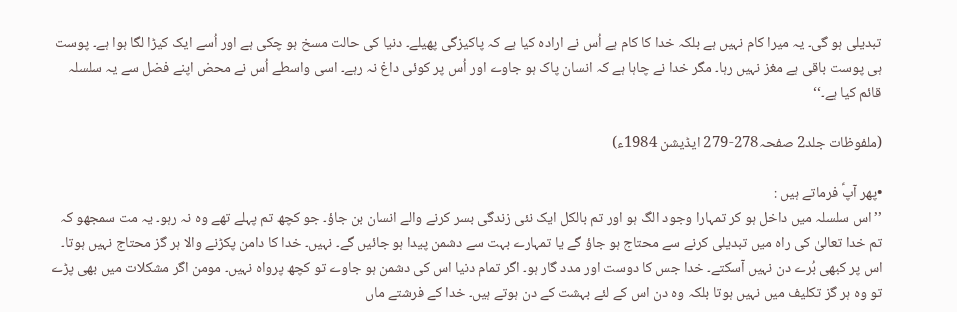تبدیلی ہو گی۔ یہ میرا کام نہیں ہے بلکہ خدا کا کام ہے اُس نے ارادہ کیا ہے کہ پاکیزگی پھیلے۔ دنیا کی حالت مسخ ہو چکی ہے اور اُسے ایک کیڑا لگا ہوا ہے۔ پوست ہی پوست باقی ہے مغز نہیں رہا۔ مگر خدا نے چاہا ہے کہ انسان پاک ہو جاوے اور اُس پر کوئی داغ نہ رہے۔ اسی واسطے اُس نے محض اپنے فضل سے یہ سلسلہ قائم کیا ہے۔‘‘

(ملفوظات جلد2 صفحہ278-279 ایڈیشن 1984ء)

•پھر آپؑ فرماتے ہیں :
’’اس سلسلہ میں داخل ہو کر تمہارا وجود الگ ہو اور تم بالکل ایک نئی زندگی بسر کرنے والے انسان بن جاؤ۔ جو کچھ تم پہلے تھے وہ نہ رہو۔ یہ مت سمجھو کہ تم خدا تعالیٰ کی راہ میں تبدیلی کرنے سے محتاج ہو جاؤ گے یا تمہارے بہت سے دشمن پیدا ہو جائیں گے۔ نہیں۔ خدا کا دامن پکڑنے والا ہر گز محتاج نہیں ہوتا۔ اس پر کبھی بُرے دن نہیں آسکتے۔ خدا جس کا دوست اور مدد گار ہو۔ اگر تمام دنیا اس کی دشمن ہو جاوے تو کچھ پرواہ نہیں۔ مومن اگر مشکلات میں بھی پڑے تو وہ ہر گز تکلیف میں نہیں ہوتا بلکہ وہ دن اس کے لئے بہشت کے دن ہوتے ہیں۔ خدا کے فرشتے ماں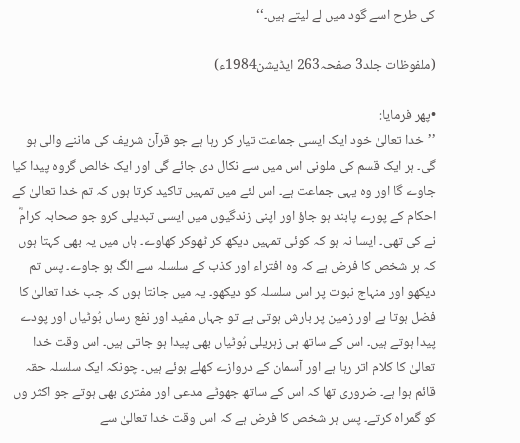کی طرح اسے گود میں لے لیتے ہیں۔‘‘

(ملفوظات جلد3 صفحہ263 ایڈیشن1984ء)

•پھر فرمایا:
’’خدا تعالیٰ خود ایک ایسی جماعت تیار کر رہا ہے جو قرآن شریف کی ماننے والی ہو گی۔ ہر ایک قسم کی ملونی اس میں سے نکال دی جائے گی اور ایک خالص گروہ پیدا کیا جاوے گا اور وہ یہی جماعت ہے۔ اس لئے میں تمہیں تاکید کرتا ہوں کہ تم خدا تعالیٰ کے احکام کے پورے پابند ہو جاؤ اور اپنی زندگیوں میں ایسی تبدیلی کرو جو صحابہ کرامؓ نے کی تھی۔ ایسا نہ ہو کہ کوئی تمہیں دیکھ کر ٹھوکر کھاوے۔ ہاں میں یہ بھی کہتا ہوں کہ ہر شخص کا فرض ہے کہ وہ افتراء اور کذب کے سلسلہ سے الگ ہو جاوے۔ پس تم دیکھو اور منہاج نبوت پر اس سلسلہ کو دیکھو۔ یہ میں جانتا ہوں کہ جب خدا تعالیٰ کا فضل ہوتا ہے اور زمین پر بارش ہوتی ہے تو جہاں مفید اور نفع رساں بُوٹیاں اور پودے پیدا ہوتے ہیں۔ اس کے ساتھ ہی زہریلی بُوٹیاں بھی پیدا ہو جاتی ہیں۔ اس وقت خدا تعالیٰ کا کلام اتر رہا ہے اور آسمان کے دروازے کھلے ہوئے ہیں۔ چونکہ ایک سلسلہ حقہ قائم ہوا ہے۔ ضروری تھا کہ اس کے ساتھ جھوٹے مدعی اور مفتری بھی ہوتے جو اکثر وں کو گمراہ کرتے۔ پس ہر شخص کا فرض ہے کہ اس وقت خدا تعالیٰ سے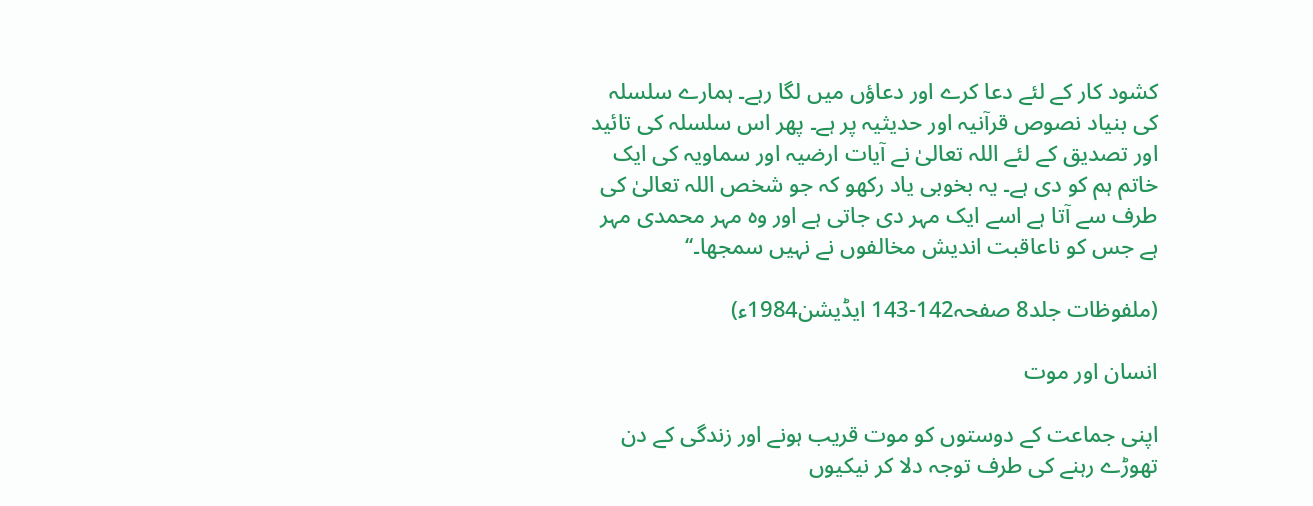کشود کار کے لئے دعا کرے اور دعاؤں میں لگا رہے۔ ہمارے سلسلہ کی بنیاد نصوص قرآنیہ اور حدیثیہ پر ہے۔ پھر اس سلسلہ کی تائید اور تصدیق کے لئے اللہ تعالیٰ نے آیات ارضیہ اور سماویہ کی ایک خاتم ہم کو دی ہے۔ یہ بخوبی یاد رکھو کہ جو شخص اللہ تعالیٰ کی طرف سے آتا ہے اسے ایک مہر دی جاتی ہے اور وہ مہر محمدی مہر ہے جس کو ناعاقبت اندیش مخالفوں نے نہیں سمجھا۔‘‘

(ملفوظات جلد8 صفحہ142-143 ایڈیشن1984ء)

انسان اور موت

اپنی جماعت کے دوستوں کو موت قریب ہونے اور زندگی کے دن تھوڑے رہنے کی طرف توجہ دلا کر نیکیوں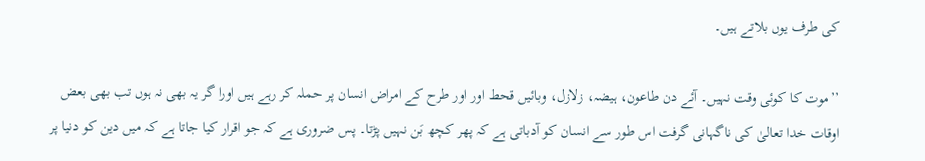کی طرف یوں بلاتے ہیں۔

’’موت کا کوئی وقت نہیں۔ آئے دن طاعون، ہیضہ، زلازل، وبائیں قحط اور اور طرح کے امراض انسان پر حملہ کر رہے ہیں اورا گر یہ بھی نہ ہوں تب بھی بعض اوقات خدا تعالیٰ کی ناگہانی گرفت اس طور سے انسان کو آدباتی ہے کہ پھر کچھ بَن نہیں پڑتا۔ پس ضروری ہے کہ جو اقرار کیا جاتا ہے کہ میں دین کو دنیا پر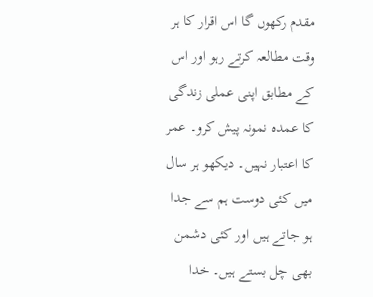مقدم رکھوں گا اس اقرار کا ہر وقت مطالعہ کرتے رہو اور اس کے مطابق اپنی عملی زندگی کا عمدہ نمونہ پیش کرو۔ عمر کا اعتبار نہیں۔ دیکھو ہر سال میں کئی دوست ہم سے جدا ہو جاتے ہیں اور کئی دشمن بھی چل بستے ہیں۔ خدا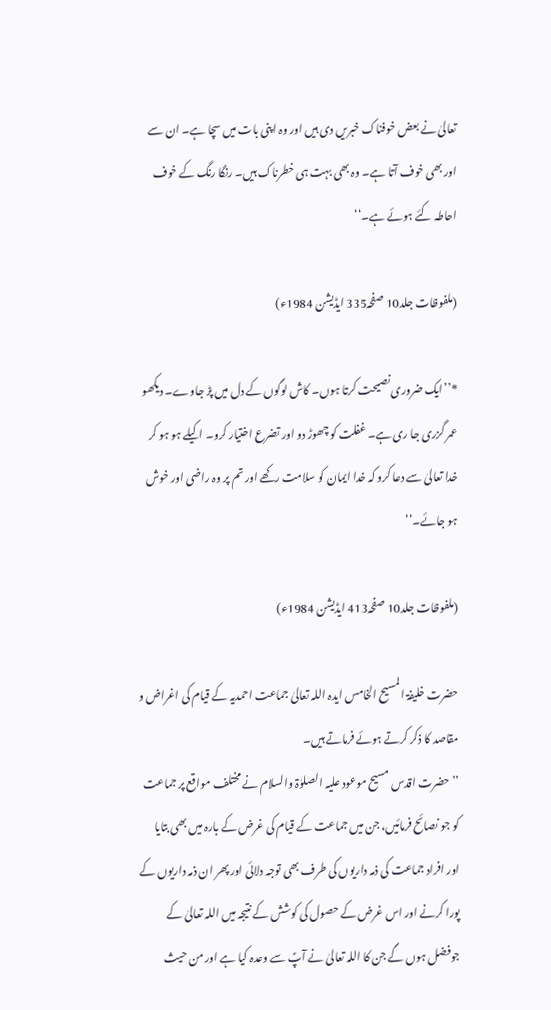تعالیٰ نے بعض خوفناک خبریں دی ہیں اور وہ اپنی بات میں سچا ہے۔ ان سے اور بھی خوف آتا ہے۔ وہ بھی بہت ہی خطرناک ہیں۔ رنگا رنگ کے خوف احاطہ کئے ہوئے ہے۔‘‘

(ملفوظات جلد10 صفحہ335 ایڈیشن 1984ء)

*’’ایک ضروری نصیحت کرتا ہوں۔ کاش لوگوں کے دل میں پڑ جاوے۔ دیکھو عمر گزری جا ری ہے۔ غفلت کو چھوڑ دو اور تضرع اختیار کرو۔ اکیلے ہو ہو کر خدا تعالیٰ سے دعا کرو کہ خدا ایمان کو سلامت رکھے اور تم پر وہ راضی اور خوش ہو جائے۔‘‘

(ملفوظات جلد10 صفحہ413 ایڈیشن 1984ء)

حضرت خلیفۃ المسیح الخامس ایدہ اللہ تعالیٰ جماعت احمدیہ کے قیام کی اغراض و مقاصد کا ذکر کرتے ہوئے فرماتے ہیں۔
’’حضرت اقدس مسیح موعود علیہ الصلوٰۃ والسلام نے مختلف مواقع پر جماعت کو جو نصائح فرمائیں، جن میں جماعت کے قیام کی غرض کے بارہ میں بھی بتایا اور افراد جماعت کی ذمہ داریوں کی طرف بھی توجہ دلائی اور پھر ان ذمہ داریوں کے پورا کرنے اور اس غرض کے حصول کی کوشش کے نتیجہ میں اللہ تعالیٰ کے جوفضل ہوں گے جن کا اللہ تعالیٰ نے آپؑ سے وعدہ کیا ہے اور من حیث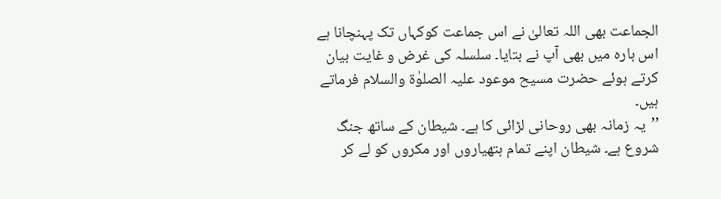الجماعت بھی اللہ تعالیٰ نے اس جماعت کوکہاں تک پہنچانا ہے اس بارہ میں بھی آپ نے بتایا۔ سلسلہ کی غرض و غایت بیان کرتے ہوئے حضرت مسیح موعود علیہ الصلوٰۃ والسلام فرماتے ہیں۔
’’یہ زمانہ بھی روحانی لڑائی کا ہے۔ شیطان کے ساتھ جنگ شروع ہے۔ شیطان اپنے تمام ہتھیاروں اور مکروں کو لے کر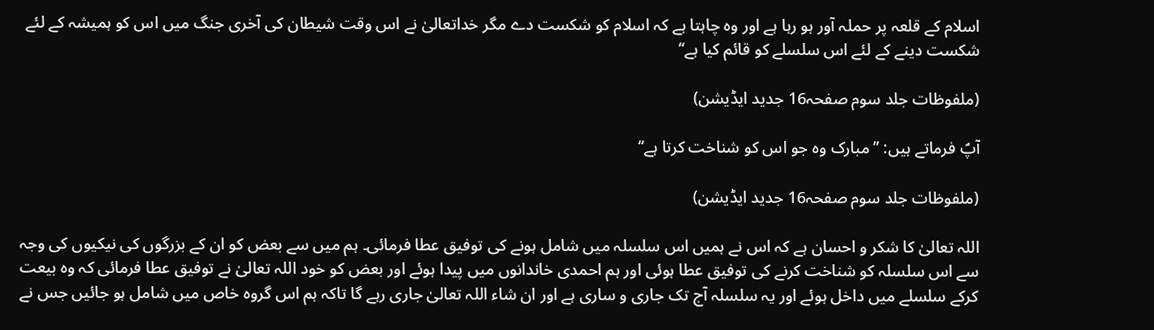اسلام کے قلعہ پر حملہ آور ہو رہا ہے اور وہ چاہتا ہے کہ اسلام کو شکست دے مگر خداتعالیٰ نے اس وقت شیطان کی آخری جنگ میں اس کو ہمیشہ کے لئے شکست دینے کے لئے اس سلسلے کو قائم کیا ہے‘‘

(ملفوظات جلد سوم صفحہ16 جدید ایڈیشن)

آپؑ فرماتے ہیں: ’’مبارک وہ جو اس کو شناخت کرتا ہے‘‘

(ملفوظات جلد سوم صفحہ16 جدید ایڈیشن)

اللہ تعالیٰ کا شکر و احسان ہے کہ اس نے ہمیں اس سلسلہ میں شامل ہونے کی توفیق عطا فرمائی۔ ہم میں سے بعض کو ان کے بزرگوں کی نیکیوں کی وجہ سے اس سلسلہ کو شناخت کرنے کی توفیق عطا ہوئی اور ہم احمدی خاندانوں میں پیدا ہوئے اور بعض کو خود اللہ تعالیٰ نے توفیق عطا فرمائی کہ وہ بیعت کرکے سلسلے میں داخل ہوئے اور یہ سلسلہ آج تک جاری و ساری ہے اور ان شاء اللہ تعالیٰ جاری رہے گا تاکہ ہم اس گروہ خاص میں شامل ہو جائیں جس نے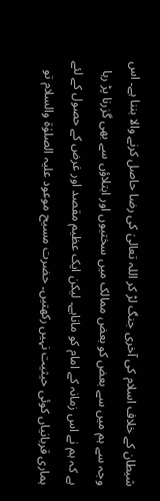شیطان کے خلاف اسلام کی آخری جنگ لڑ کر اللہ تعالیٰ کی رضا حاصل کرنے والا بننا ہے۔ اس وجہ سے ہم میں سے بعض کو بعض ممالک میں سختیوں اور ابتلاؤں سے بھی گزرنا پڑ رہا ہے کہ ہم نے اس زمانہ کے امام کو ماناہے۔ لیکن ایک عظیم مقصد اور غرض کے حصول کے لئے ہماری قربانیاں کوئی حیثیت نہیں رکھتیں۔ حضرت مسیح موعود علیہ الصلوٰۃ والسلام تو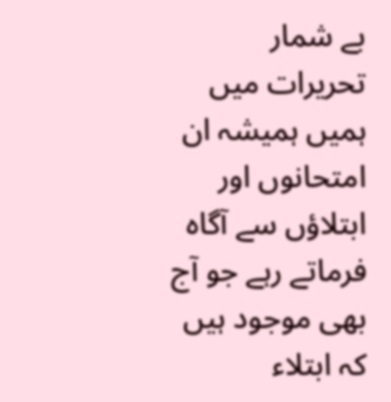بے شمار تحریرات میں ہمیں ہمیشہ ان امتحانوں اور ابتلاؤں سے آگاہ فرماتے رہے جو آج بھی موجود ہیں کہ ابتلاء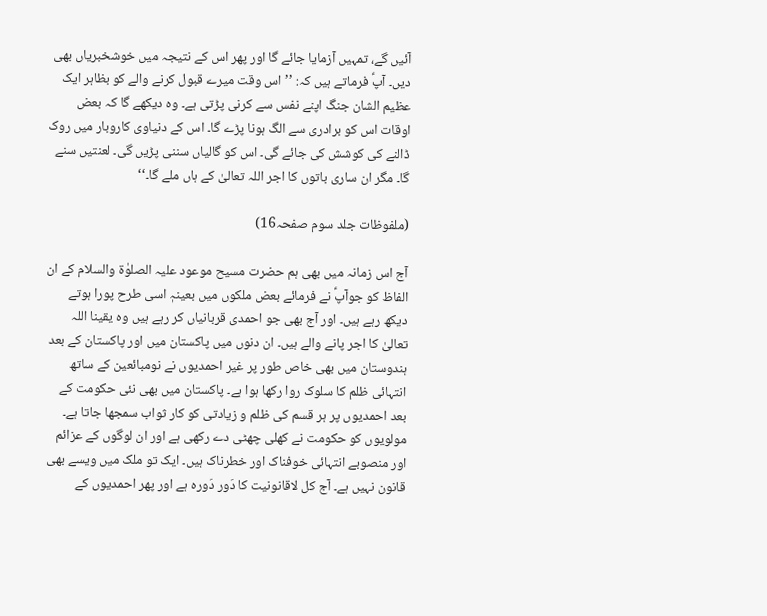آئیں گے، تمہیں آزمایا جائے گا اور پھر اس کے نتیجہ میں خوشخبریاں بھی دیں۔ آپؑ فرماتے ہیں کہ: ’’اس وقت میرے قبول کرنے والے کو بظاہر ایک عظیم الشان جنگ اپنے نفس سے کرنی پڑتی ہے۔ وہ دیکھے گا کہ بعض اوقات اس کو برادری سے الگ ہونا پڑے گا۔ اس کے دنیاوی کاروبار میں روک ڈالنے کی کوشش کی جائے گی۔ اس کو گالیاں سننی پڑیں گی۔ لعنتیں سنے گا۔ مگر ان ساری باتوں کا اجر اللہ تعالیٰ کے ہاں ملے گا۔‘‘

(ملفوظات جلد سوم صفحہ16)

آج اس زمانہ میں بھی ہم حضرت مسیح موعود علیہ الصلوٰۃ والسلام کے ان الفاظ کو جوآپؑ نے فرمائے بعض ملکوں میں بعینہٖ اسی طرح پورا ہوتے دیکھ رہے ہیں۔ اور آج بھی جو احمدی قربانیاں کر رہے ہیں وہ یقینا اللہ تعالیٰ کا اجر پانے والے ہیں۔ ان دنوں میں پاکستان میں اور پاکستان کے بعد ہندوستان میں بھی خاص طور پر غیر احمدیوں نے نومبائعین کے ساتھ انتہائی ظلم کا سلوک روا رکھا ہوا ہے۔ پاکستان میں بھی نئی حکومت کے بعد احمدیوں پر ہر قسم کی ظلم و زیادتی کو کار ثواب سمجھا جاتا ہے۔ مولویوں کو حکومت نے کھلی چھٹی دے رکھی ہے اور ان لوگوں کے عزائم اور منصوبے انتہائی خوفناک اور خطرناک ہیں۔ ایک تو ملک میں ویسے بھی قانون نہیں ہے۔ آج کل لاقانونیت کا دَور دَورہ ہے اور پھر احمدیوں کے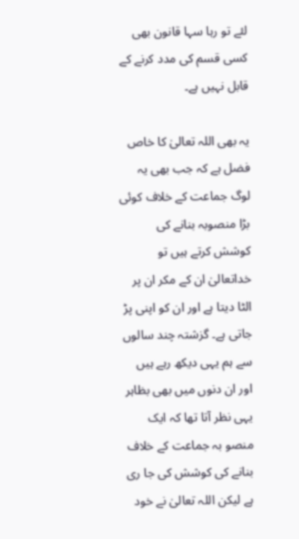لئے تو رہا سہا قانون بھی کسی قسم کی مدد کرنے کے قابل نہیں ہے۔

یہ بھی اللہ تعالیٰ کا خاص فضل ہے کہ جب بھی یہ لوگ جماعت کے خلاف کوئی بڑا منصوبہ بنانے کی کوشش کرتے ہیں تو خداتعالیٰ ان کے مکر ان پر الٹا دیتا ہے اور ان کو اپنی پڑ جاتی ہے۔ گزشتہ چند سالوں سے ہم یہی دیکھ رہے ہیں اور ان دنوں میں بھی بظاہر یہی نظر آتا تھا کہ ایک منصو بہ جماعت کے خلاف بنانے کی کوشش کی جا ری ہے لیکن اللہ تعالیٰ نے خود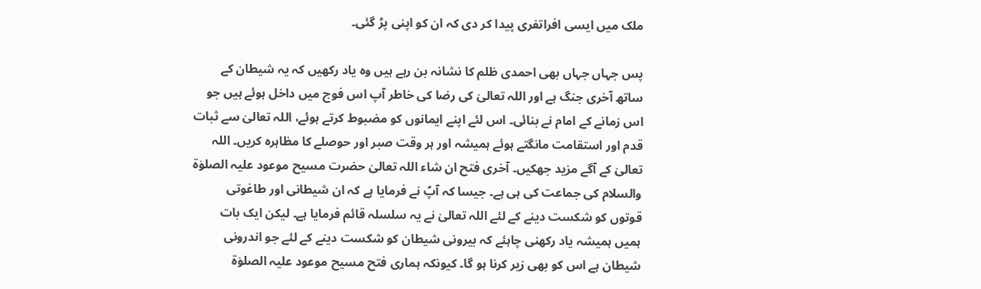ملک میں ایسی افراتفری پیدا کر دی کہ ان کو اپنی پڑ گئی۔

پس جہاں جہاں بھی احمدی ظلم کا نشانہ بن رہے ہیں وہ یاد رکھیں کہ یہ شیطان کے ساتھ آخری جنگ ہے اور اللہ تعالیٰ کی رضا کی خاطر آپ اس فوج میں داخل ہوئے ہیں جو اس زمانے کے امام نے بنائی۔ اس لئے اپنے ایمانوں کو مضبوط کرتے ہوئے، اللہ تعالیٰ سے ثبات قدم اور استقامت مانگتے ہوئے ہمیشہ اور ہر وقت صبر اور حوصلے کا مظاہرہ کریں۔ اللہ تعالیٰ کے آگے مزید جھکیں۔ آخری فتح ان شاء اللہ تعالیٰ حضرت مسیح موعود علیہ الصلوٰۃ والسلام کی جماعت کی ہی ہے۔ جیسا کہ آپؑ نے فرمایا ہے کہ ان شیطانی اور طاغوتی قوتوں کو شکست دینے کے لئے اللہ تعالیٰ نے یہ سلسلہ قائم فرمایا ہے۔ لیکن ایک بات ہمیں ہمیشہ یاد رکھنی چاہئے کہ بیرونی شیطان کو شکست دینے کے لئے جو اندرونی شیطان ہے اس کو بھی زیر کرنا ہو گا۔ کیونکہ ہماری فتح مسیح موعود علیہ الصلوٰۃ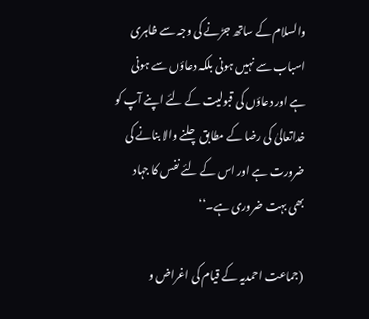والسلام کے ساتھ جڑنے کی وجہ سے ظاہری اسباب سے نہیں ہونی بلکہ دعاؤں سے ہونی ہے اور دعاؤں کی قبولیت کے لئے اپنے آپ کو خداتعالیٰ کی رضا کے مطابق چلنے والا بنانے کی ضرورت ہے اور اس کے لئے نفس کا جہاد بھی بہت ضروری ہے۔‘‘

(جماعت احمدیہ کے قیام کی اغراض و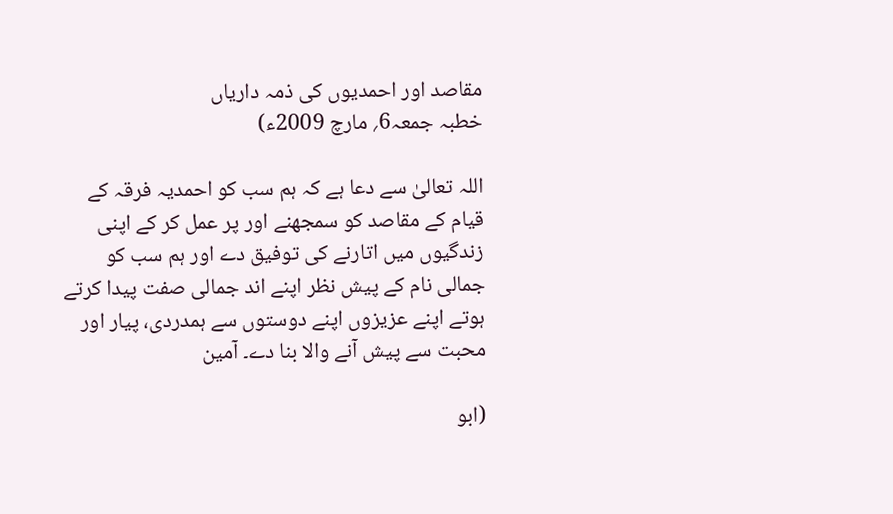مقاصد اور احمدیوں کی ذمہ داریاں
خطبہ جمعہ6؍ مارچ 2009ء)

اللہ تعالیٰ سے دعا ہے کہ ہم سب کو احمدیہ فرقہ کے قیام کے مقاصد کو سمجھنے اور پر عمل کر کے اپنی زندگیوں میں اتارنے کی توفیق دے اور ہم سب کو جمالی نام کے پیش نظر اپنے اند جمالی صفت پیدا کرتے ہوتے اپنے عزیزوں اپنے دوستوں سے ہمدردی، پیار اور محبت سے پیش آنے والا بنا دے۔ آمین

(ابو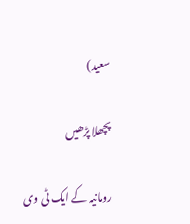سعید)

پچھلا پڑھیں

رومانیہ کے ایک ٹی وی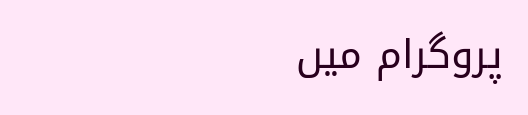پروگرام میں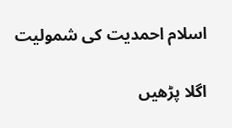اسلام احمدیت کی شمولیت

اگلا پڑھیں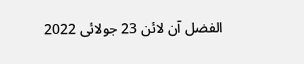الفضل آن لائن 23 جولائی 2022